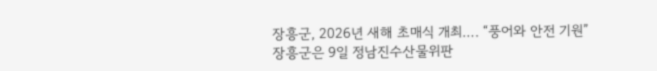장흥군, 2026년 새해 초매식 개최…. “풍어와 안전 기원”
장흥군은 9일 정남진수산물위판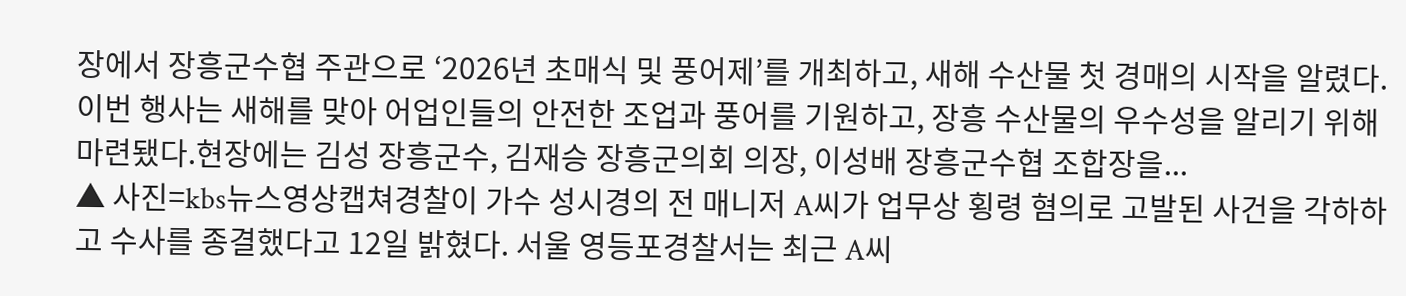장에서 장흥군수협 주관으로 ‘2026년 초매식 및 풍어제’를 개최하고, 새해 수산물 첫 경매의 시작을 알렸다.이번 행사는 새해를 맞아 어업인들의 안전한 조업과 풍어를 기원하고, 장흥 수산물의 우수성을 알리기 위해 마련됐다.현장에는 김성 장흥군수, 김재승 장흥군의회 의장, 이성배 장흥군수협 조합장을...
▲ 사진=kbs뉴스영상캡쳐경찰이 가수 성시경의 전 매니저 A씨가 업무상 횡령 혐의로 고발된 사건을 각하하고 수사를 종결했다고 12일 밝혔다. 서울 영등포경찰서는 최근 A씨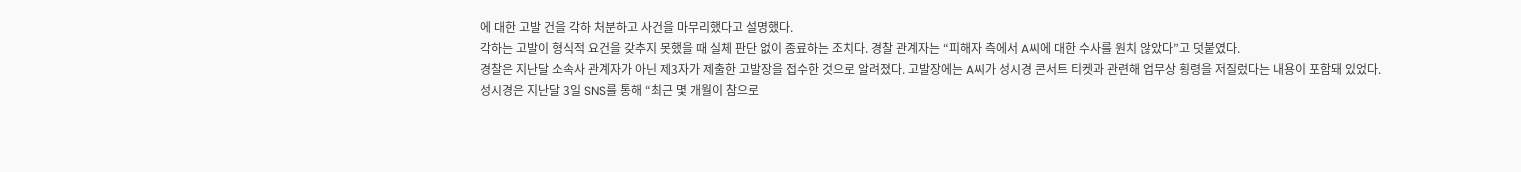에 대한 고발 건을 각하 처분하고 사건을 마무리했다고 설명했다.
각하는 고발이 형식적 요건을 갖추지 못했을 때 실체 판단 없이 종료하는 조치다. 경찰 관계자는 “피해자 측에서 A씨에 대한 수사를 원치 않았다”고 덧붙였다.
경찰은 지난달 소속사 관계자가 아닌 제3자가 제출한 고발장을 접수한 것으로 알려졌다. 고발장에는 A씨가 성시경 콘서트 티켓과 관련해 업무상 횡령을 저질렀다는 내용이 포함돼 있었다.
성시경은 지난달 3일 SNS를 통해 “최근 몇 개월이 참으로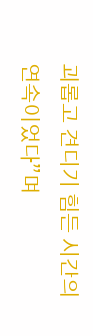괴롭고 견디기 힘든 시간의 연속이었다”며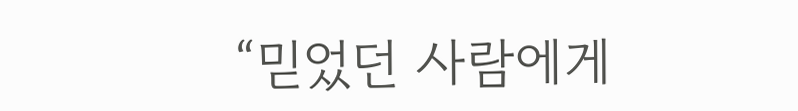“믿었던 사람에게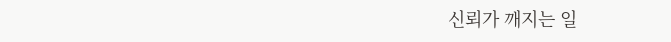신뢰가 깨지는 일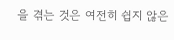을 겪는 것은 여전히 쉽지 않은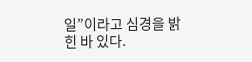일”이라고 심경을 밝힌 바 있다.